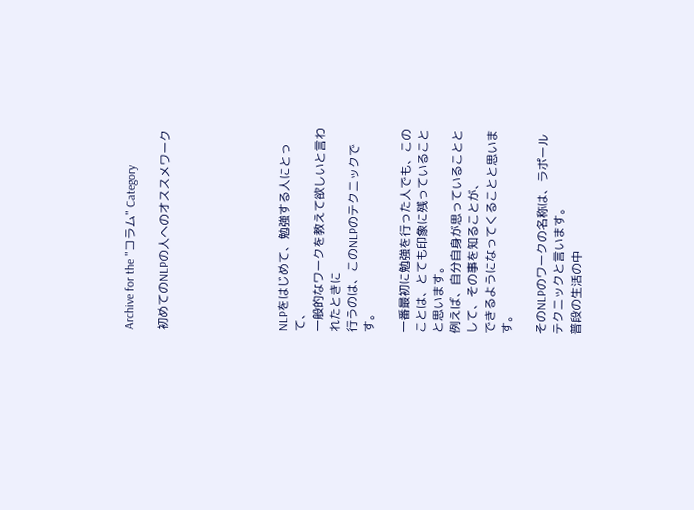Archive for the "コラム" Category

初めてのNLPの人へのオススメワーク






NLPをはじめて、勉強する人にとって、
一般的なワークを教えて欲しいと言われたときに
行うのは、このNLPのテクニックです。

一番最初に勉強を行った人でも、このことは、とても印象に残っていることと思います。
例えば、自分自身が思っていることとして、その事を知ることが、
できるようになってくることと思います。

そのNLPのワークの名称は、ラポールテクニックと言います。
普段の生活の中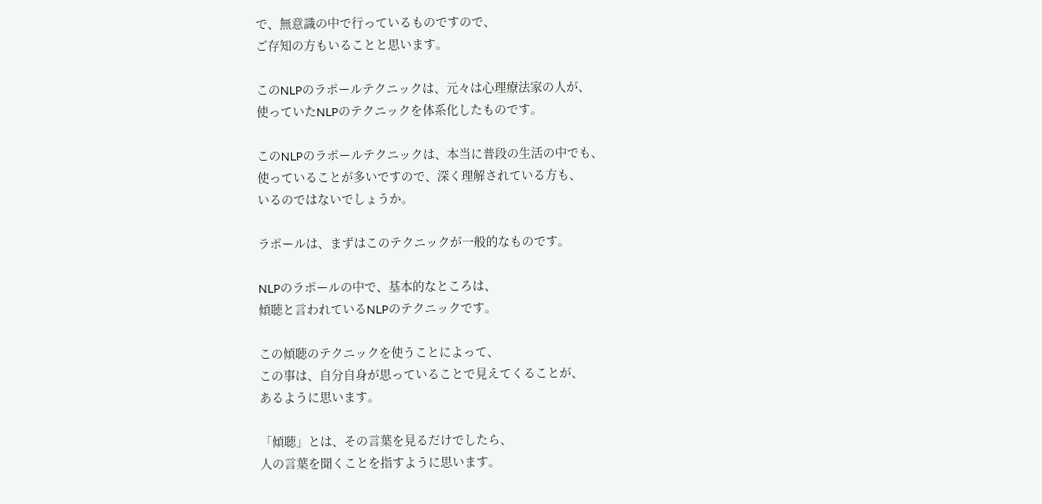で、無意識の中で行っているものですので、
ご存知の方もいることと思います。

このNLPのラポールテクニックは、元々は心理療法家の人が、
使っていたNLPのテクニックを体系化したものです。

このNLPのラポールテクニックは、本当に普段の生活の中でも、
使っていることが多いですので、深く理解されている方も、
いるのではないでしょうか。

ラポールは、まずはこのテクニックが一般的なものです。

NLPのラポールの中で、基本的なところは、
傾聴と言われているNLPのテクニックです。

この傾聴のテクニックを使うことによって、
この事は、自分自身が思っていることで見えてくることが、
あるように思います。

「傾聴」とは、その言葉を見るだけでしたら、
人の言葉を聞くことを指すように思います。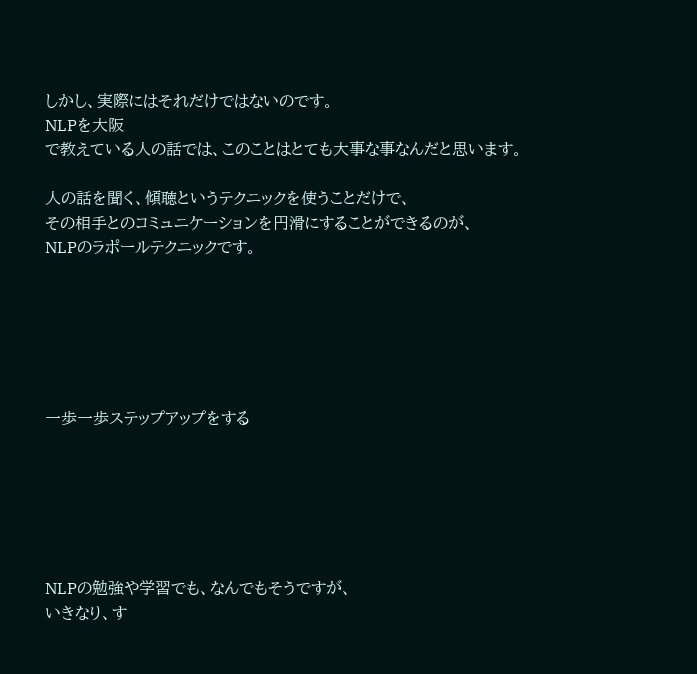しかし、実際にはそれだけではないのです。
NLPを大阪
で教えている人の話では、このことはとても大事な事なんだと思います。

人の話を聞く、傾聴というテクニックを使うことだけで、
その相手とのコミュニケーションを円滑にすることができるのが、
NLPのラポールテクニックです。






一歩一歩ステップアップをする






NLPの勉強や学習でも、なんでもそうですが、
いきなり、す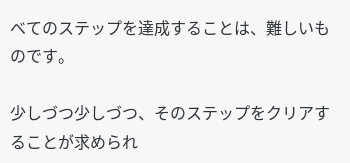べてのステップを達成することは、難しいものです。

少しづつ少しづつ、そのステップをクリアすることが求められ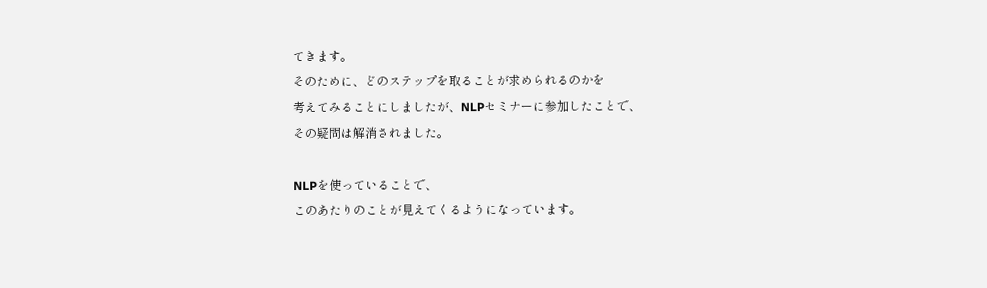てきます。
そのために、どのステップを取ることが求められるのかを
考えてみることにしましたが、NLPセミナーに参加したことで、
その疑問は解消されました。

NLPを使っていることで、
このあたりのことが見えてくるようになっています。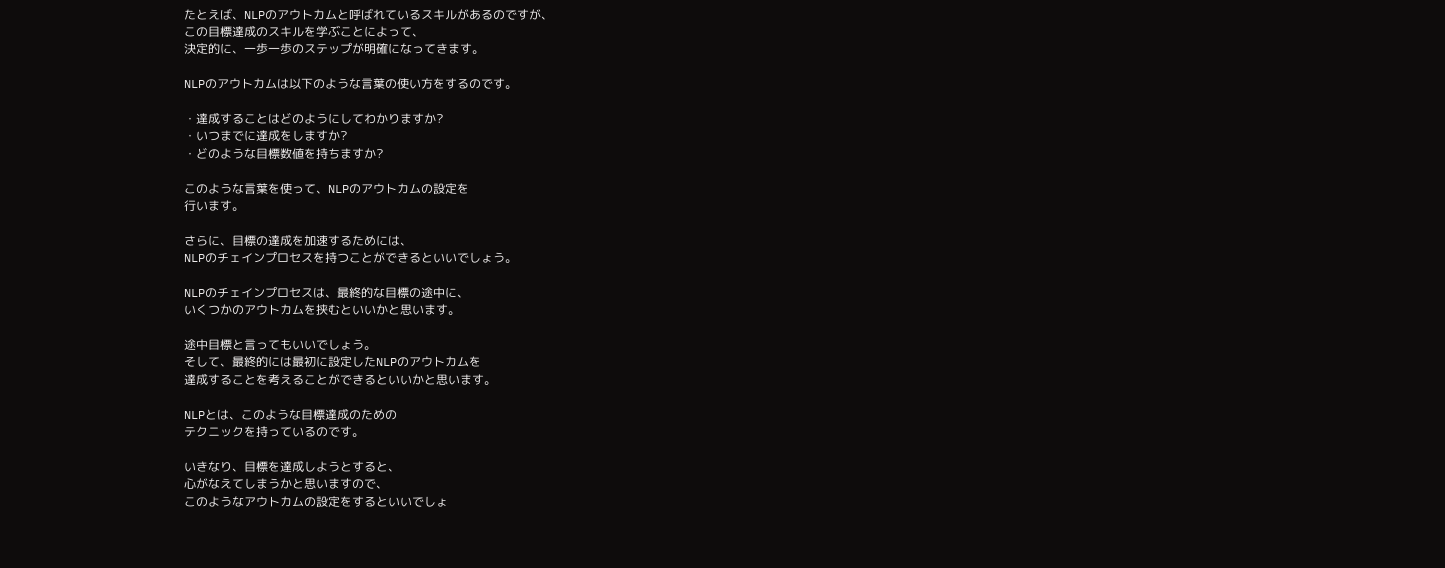たとえば、NLPのアウトカムと呼ばれているスキルがあるのですが、
この目標達成のスキルを学ぶことによって、
決定的に、一歩一歩のステップが明確になってきます。

NLPのアウトカムは以下のような言葉の使い方をするのです。

・達成することはどのようにしてわかりますか?
・いつまでに達成をしますか?
・どのような目標数値を持ちますか?

このような言葉を使って、NLPのアウトカムの設定を
行います。

さらに、目標の達成を加速するためには、
NLPのチェインプロセスを持つことができるといいでしょう。

NLPのチェインプロセスは、最終的な目標の途中に、
いくつかのアウトカムを挟むといいかと思います。

途中目標と言ってもいいでしょう。
そして、最終的には最初に設定したNLPのアウトカムを
達成することを考えることができるといいかと思います。

NLPとは、このような目標達成のための
テクニックを持っているのです。

いきなり、目標を達成しようとすると、
心がなえてしまうかと思いますので、
このようなアウトカムの設定をするといいでしょ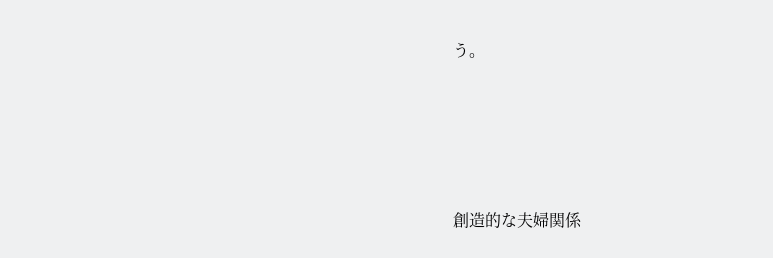う。






創造的な夫婦関係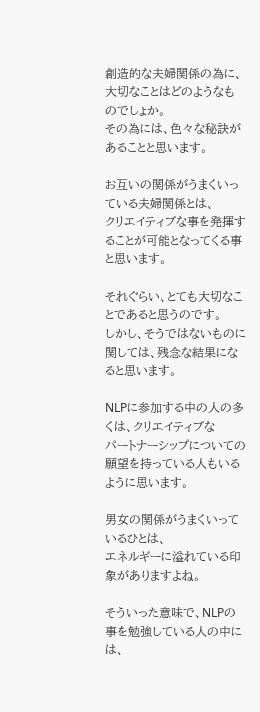創造的な夫婦関係の為に、大切なことはどのようなものでしょか。
その為には、色々な秘訣があることと思います。

お互いの関係がうまくいっている夫婦関係とは、
クリエイティブな事を発揮することが可能となってくる事と思います。

それぐらい、とても大切なことであると思うのです。
しかし、そうではないものに関しては、残念な結果になると思います。

NLPに参加する中の人の多くは、クリエイティブな
パートナーシップについての願望を持っている人もいるように思います。

男女の関係がうまくいっているひとは、
エネルギーに溢れている印象がありますよね。

そういった意味で、NLPの事を勉強している人の中には、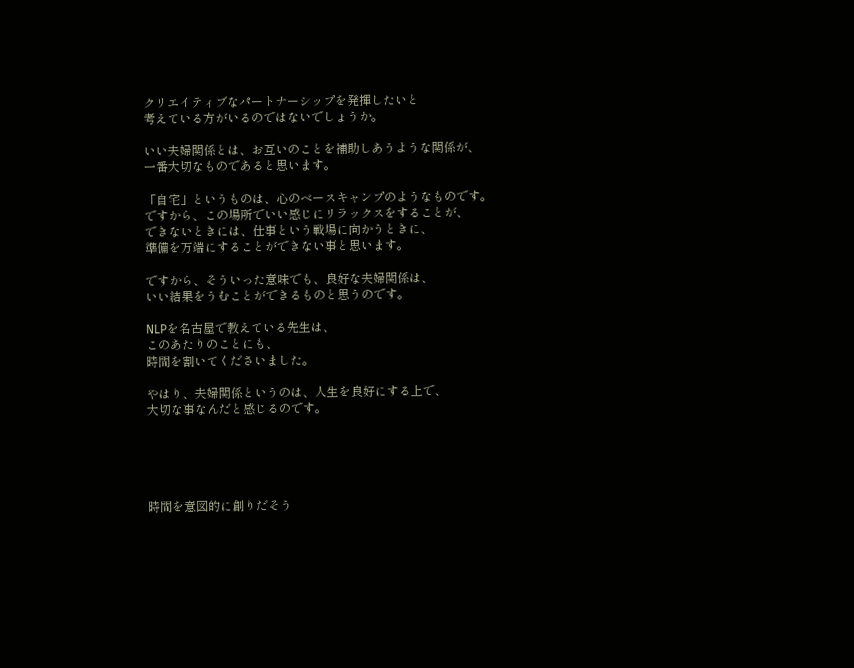クリエイティブなパートナーシップを発揮したいと
考えている方がいるのではないでしょうか。

いい夫婦関係とは、お互いのことを補助しあうような関係が、
一番大切なものであると思います。

「自宅」というものは、心のベースキャンプのようなものです。
ですから、この場所でいい感じにリラックスをすることが、
できないときには、仕事という戦場に向かうときに、
準備を万端にすることができない事と思います。

ですから、そういった意味でも、良好な夫婦関係は、
いい結果をうむことができるものと思うのです。

NLPを名古屋で教えている先生は、
このあたりのことにも、
時間を割いてくださいました。

やはり、夫婦関係というのは、人生を良好にする上で、
大切な事なんだと感じるのです。





時間を意図的に創りだそう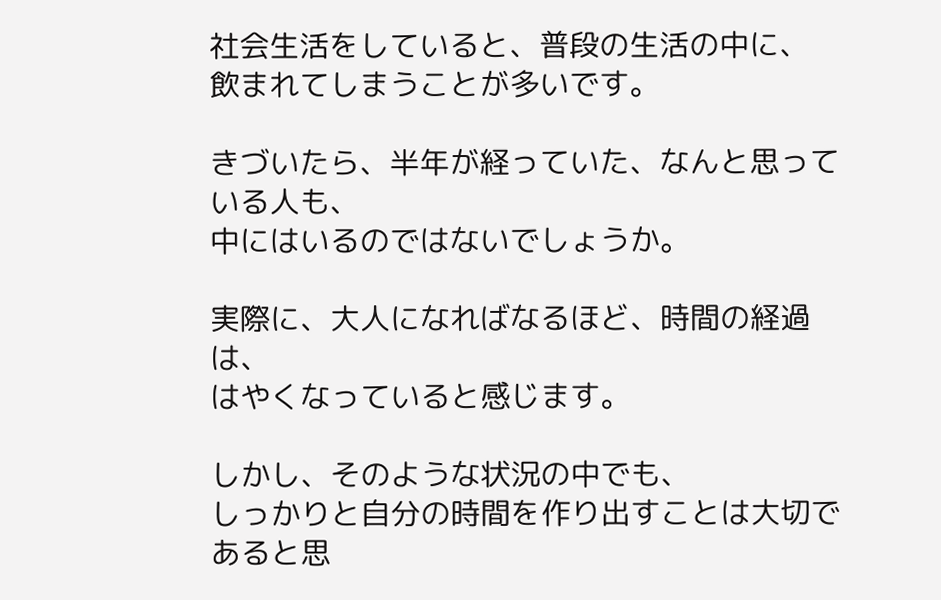社会生活をしていると、普段の生活の中に、
飲まれてしまうことが多いです。

きづいたら、半年が経っていた、なんと思っている人も、
中にはいるのではないでしょうか。

実際に、大人になればなるほど、時間の経過は、
はやくなっていると感じます。

しかし、そのような状況の中でも、
しっかりと自分の時間を作り出すことは大切であると思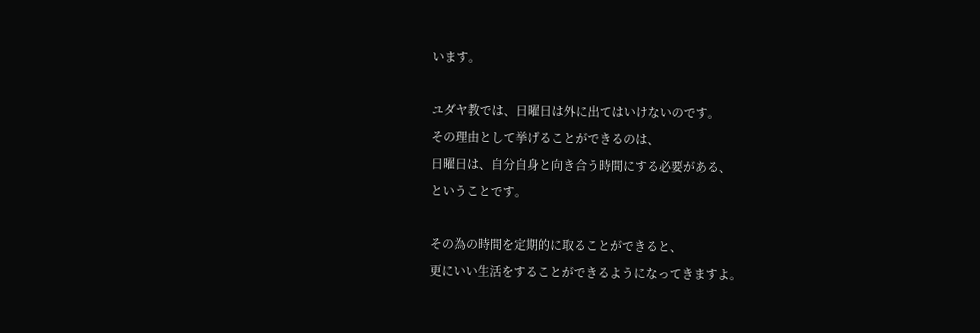います。

ユダヤ教では、日曜日は外に出てはいけないのです。
その理由として挙げることができるのは、
日曜日は、自分自身と向き合う時間にする必要がある、
ということです。

その為の時間を定期的に取ることができると、
更にいい生活をすることができるようになってきますよ。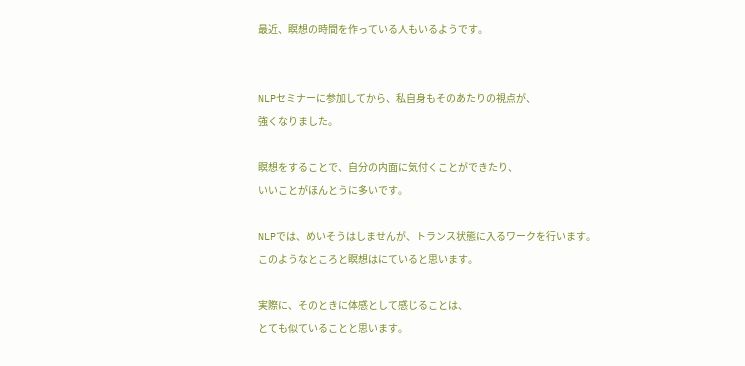最近、瞑想の時間を作っている人もいるようです。


NLPセミナーに参加してから、私自身もそのあたりの視点が、
強くなりました。

瞑想をすることで、自分の内面に気付くことができたり、
いいことがほんとうに多いです。

NLPでは、めいそうはしませんが、トランス状態に入るワークを行います。
このようなところと瞑想はにていると思います。

実際に、そのときに体感として感じることは、
とても似ていることと思います。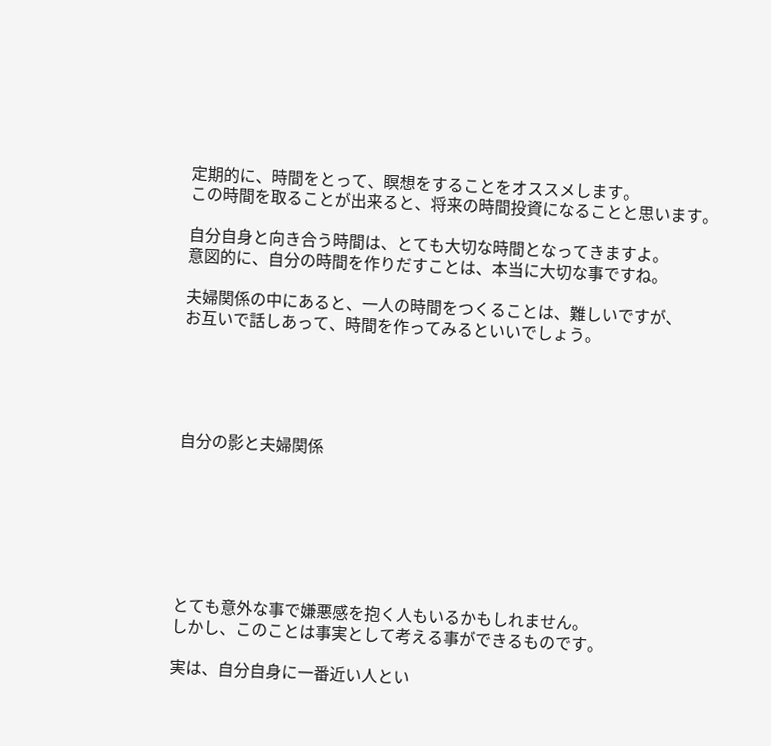定期的に、時間をとって、瞑想をすることをオススメします。
この時間を取ることが出来ると、将来の時間投資になることと思います。

自分自身と向き合う時間は、とても大切な時間となってきますよ。
意図的に、自分の時間を作りだすことは、本当に大切な事ですね。

夫婦関係の中にあると、一人の時間をつくることは、難しいですが、
お互いで話しあって、時間を作ってみるといいでしょう。





自分の影と夫婦関係







とても意外な事で嫌悪感を抱く人もいるかもしれません。
しかし、このことは事実として考える事ができるものです。

実は、自分自身に一番近い人とい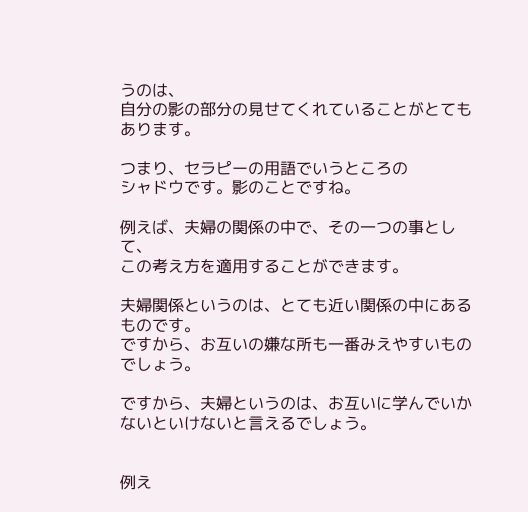うのは、
自分の影の部分の見せてくれていることがとてもあります。

つまり、セラピーの用語でいうところの
シャドウです。影のことですね。

例えば、夫婦の関係の中で、その一つの事として、
この考え方を適用することができます。

夫婦関係というのは、とても近い関係の中にあるものです。
ですから、お互いの嫌な所も一番みえやすいものでしょう。

ですから、夫婦というのは、お互いに学んでいかないといけないと言えるでしょう。


例え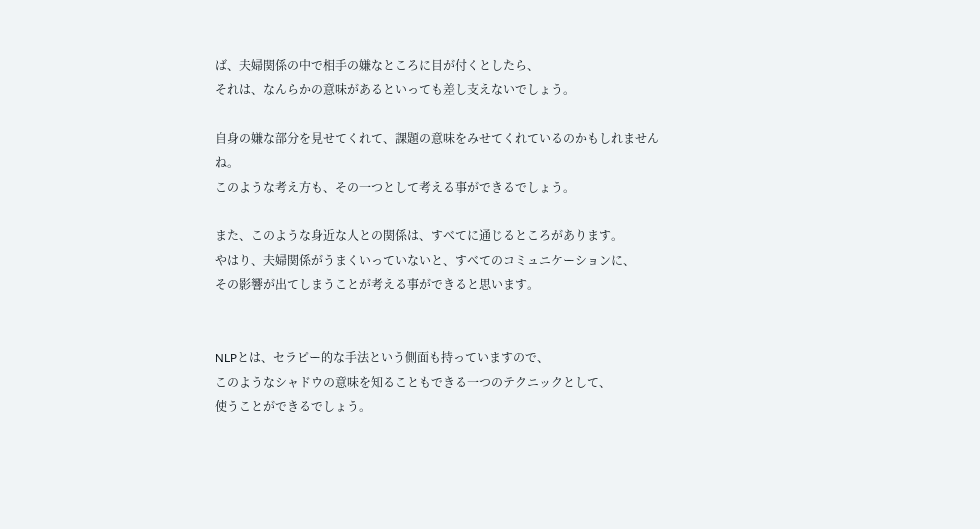ば、夫婦関係の中で相手の嫌なところに目が付くとしたら、
それは、なんらかの意味があるといっても差し支えないでしょう。

自身の嫌な部分を見せてくれて、課題の意味をみせてくれているのかもしれませんね。
このような考え方も、その一つとして考える事ができるでしょう。

また、このような身近な人との関係は、すべてに通じるところがあります。
やはり、夫婦関係がうまくいっていないと、すべてのコミュニケーションに、
その影響が出てしまうことが考える事ができると思います。


NLPとは、セラピー的な手法という側面も持っていますので、
このようなシャドウの意味を知ることもできる一つのテクニックとして、
使うことができるでしょう。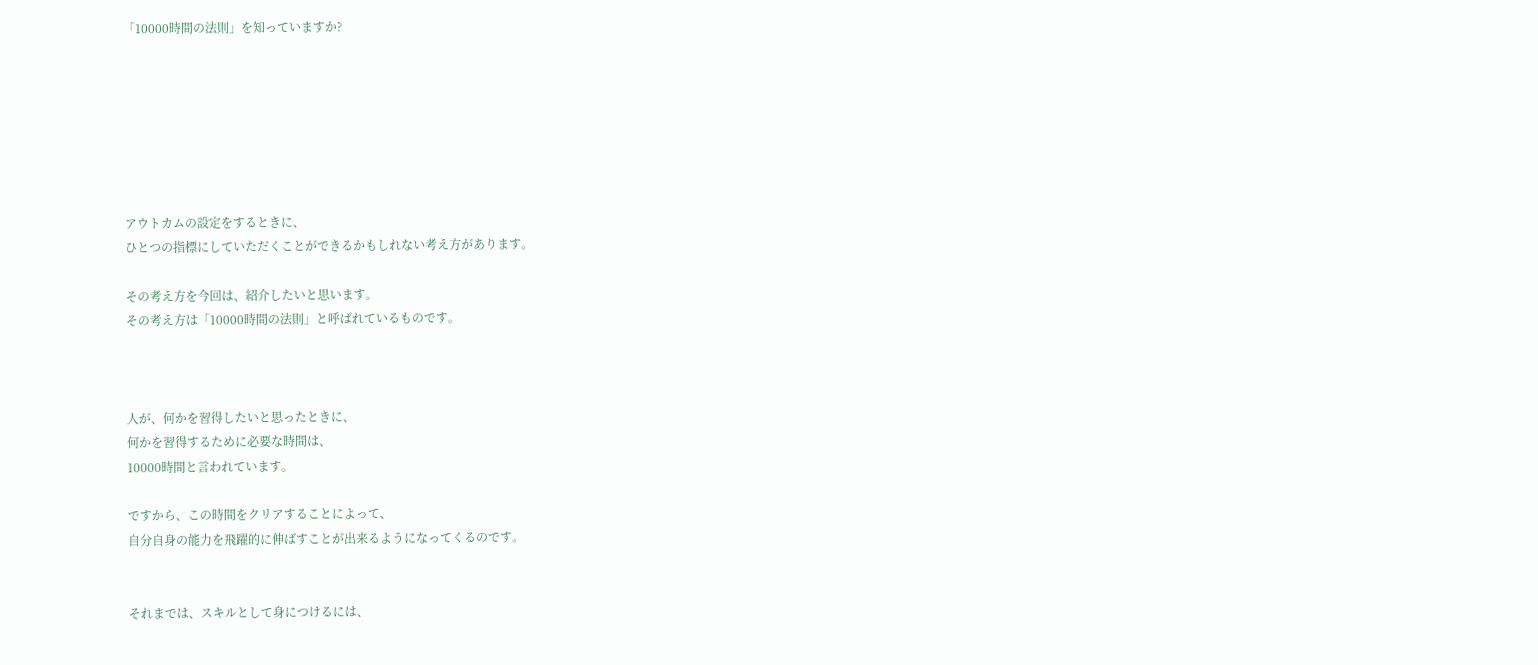「10000時間の法則」を知っていますか?







アウトカムの設定をするときに、
ひとつの指標にしていただくことができるかもしれない考え方があります。

その考え方を今回は、紹介したいと思います。
その考え方は「10000時間の法則」と呼ばれているものです。



人が、何かを習得したいと思ったときに、
何かを習得するために必要な時間は、
10000時間と言われています。

ですから、この時間をクリアすることによって、
自分自身の能力を飛躍的に伸ばすことが出来るようになってくるのです。


それまでは、スキルとして身につけるには、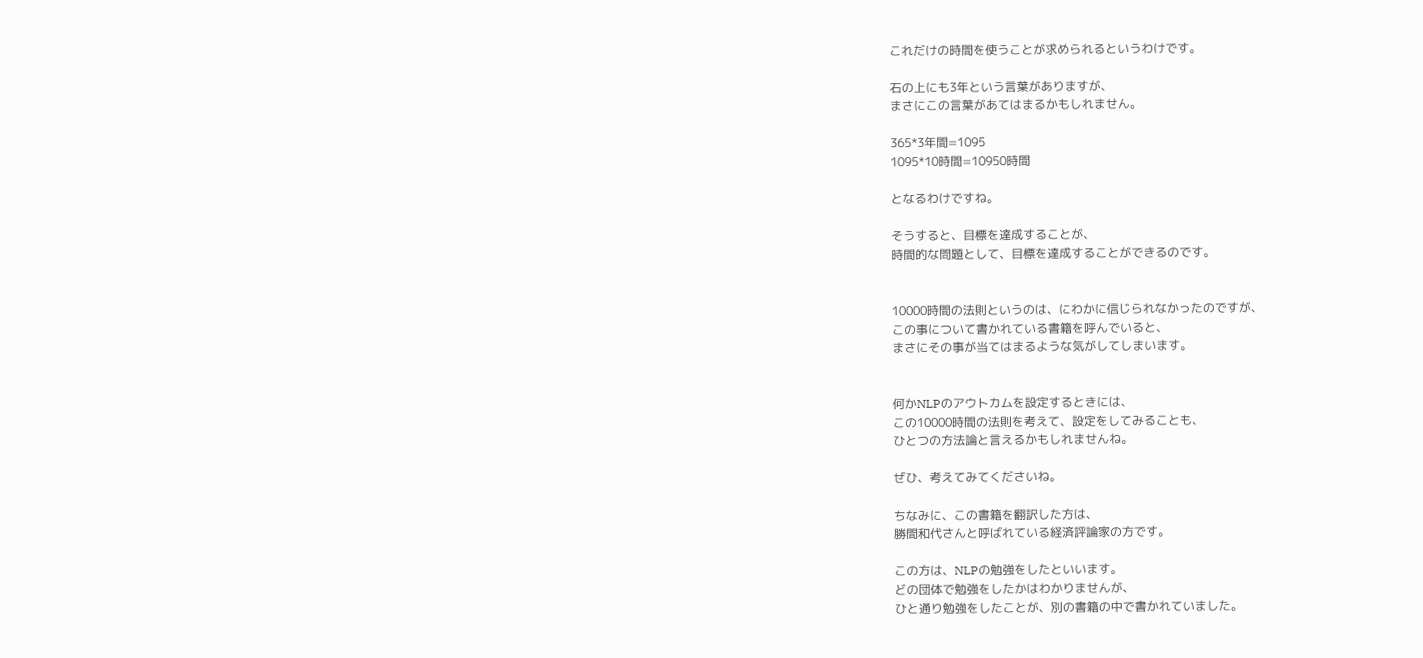これだけの時間を使うことが求められるというわけです。

石の上にも3年という言葉がありますが、
まさにこの言葉があてはまるかもしれません。

365*3年間=1095
1095*10時間=10950時間

となるわけですね。

そうすると、目標を達成することが、
時間的な問題として、目標を達成することができるのです。


10000時間の法則というのは、にわかに信じられなかったのですが、
この事について書かれている書籍を呼んでいると、
まさにその事が当てはまるような気がしてしまいます。


何かNLPのアウトカムを設定するときには、
この10000時間の法則を考えて、設定をしてみることも、
ひとつの方法論と言えるかもしれませんね。

ぜひ、考えてみてくださいね。

ちなみに、この書籍を翻訳した方は、
勝間和代さんと呼ばれている経済評論家の方です。

この方は、NLPの勉強をしたといいます。
どの団体で勉強をしたかはわかりませんが、
ひと通り勉強をしたことが、別の書籍の中で書かれていました。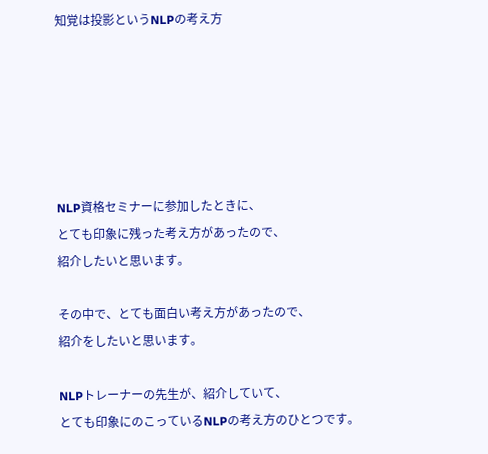知覚は投影というNLPの考え方






NLP資格セミナーに参加したときに、
とても印象に残った考え方があったので、
紹介したいと思います。

その中で、とても面白い考え方があったので、
紹介をしたいと思います。

NLPトレーナーの先生が、紹介していて、
とても印象にのこっているNLPの考え方のひとつです。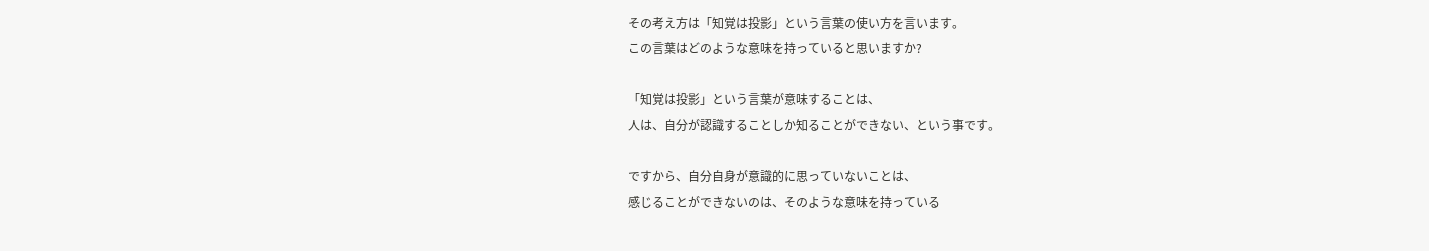その考え方は「知覚は投影」という言葉の使い方を言います。
この言葉はどのような意味を持っていると思いますか?

「知覚は投影」という言葉が意味することは、
人は、自分が認識することしか知ることができない、という事です。

ですから、自分自身が意識的に思っていないことは、
感じることができないのは、そのような意味を持っている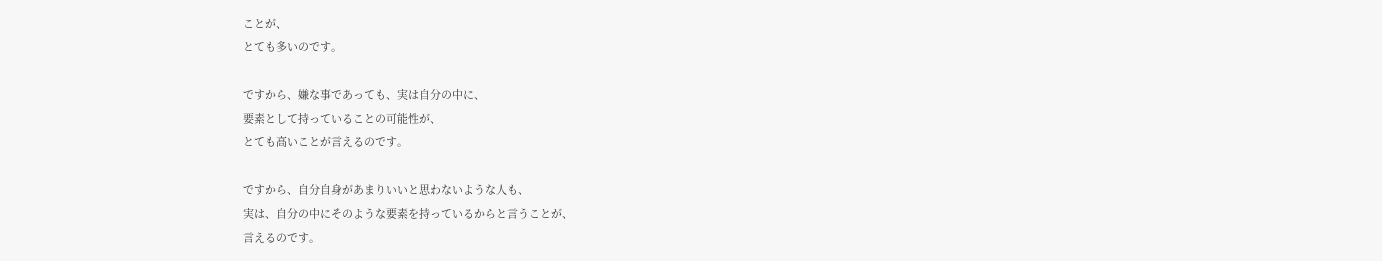ことが、
とても多いのです。

ですから、嫌な事であっても、実は自分の中に、
要素として持っていることの可能性が、
とても高いことが言えるのです。

ですから、自分自身があまりいいと思わないような人も、
実は、自分の中にそのような要素を持っているからと言うことが、
言えるのです。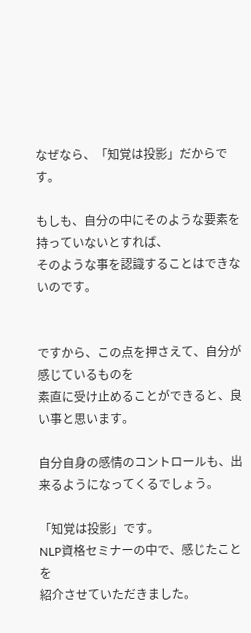なぜなら、「知覚は投影」だからです。

もしも、自分の中にそのような要素を持っていないとすれば、
そのような事を認識することはできないのです。


ですから、この点を押さえて、自分が感じているものを
素直に受け止めることができると、良い事と思います。

自分自身の感情のコントロールも、出来るようになってくるでしょう。

「知覚は投影」です。
NLP資格セミナーの中で、感じたことを
紹介させていただきました。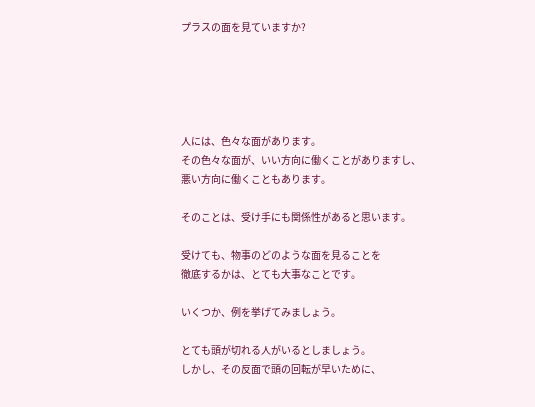プラスの面を見ていますか?





人には、色々な面があります。
その色々な面が、いい方向に働くことがありますし、
悪い方向に働くこともあります。

そのことは、受け手にも関係性があると思います。

受けても、物事のどのような面を見ることを
徹底するかは、とても大事なことです。

いくつか、例を挙げてみましょう。

とても頭が切れる人がいるとしましょう。
しかし、その反面で頭の回転が早いために、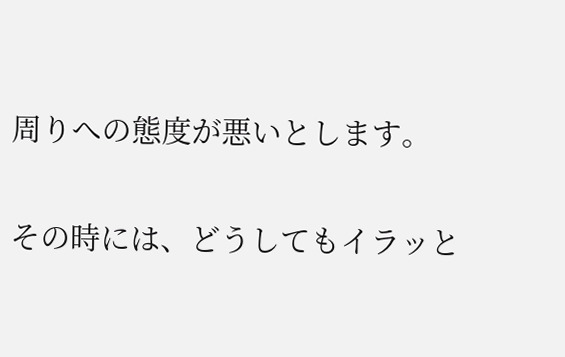周りへの態度が悪いとします。

その時には、どうしてもイラッと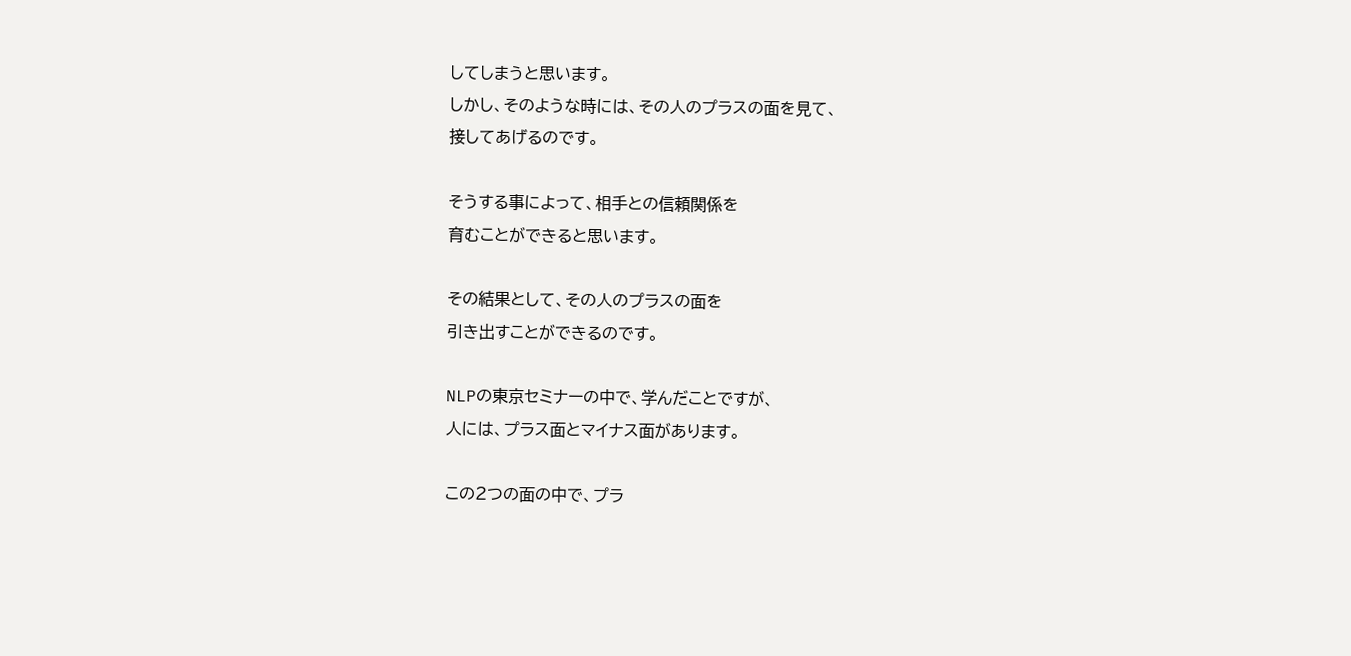してしまうと思います。
しかし、そのような時には、その人のプラスの面を見て、
接してあげるのです。

そうする事によって、相手との信頼関係を
育むことができると思います。

その結果として、その人のプラスの面を
引き出すことができるのです。

NLPの東京セミナーの中で、学んだことですが、
人には、プラス面とマイナス面があります。

この2つの面の中で、プラ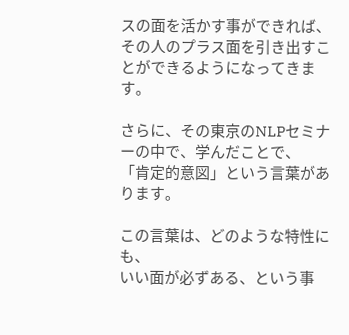スの面を活かす事ができれば、
その人のプラス面を引き出すことができるようになってきます。

さらに、その東京のNLPセミナーの中で、学んだことで、
「肯定的意図」という言葉があります。

この言葉は、どのような特性にも、
いい面が必ずある、という事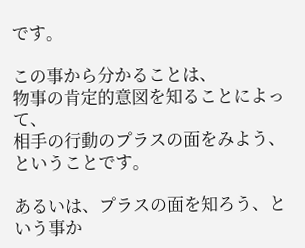です。

この事から分かることは、
物事の肯定的意図を知ることによって、
相手の行動のプラスの面をみよう、ということです。

あるいは、プラスの面を知ろう、という事か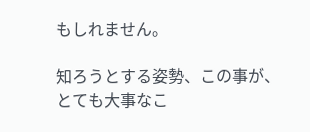もしれません。

知ろうとする姿勢、この事が、
とても大事なこ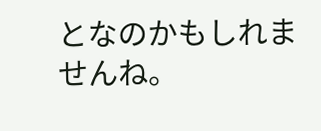となのかもしれませんね。